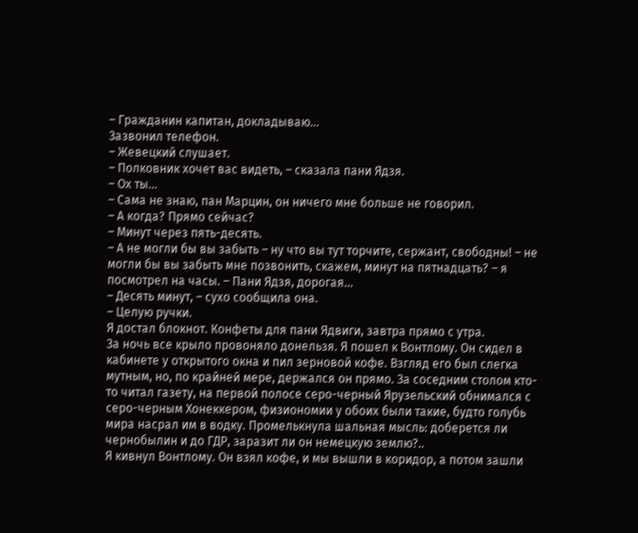– Гражданин капитан, докладываю…
Зазвонил телефон.
– Жевецкий слушает.
– Полковник хочет вас видеть, – сказала пани Ядзя.
– Ох ты…
– Сама не знаю, пан Марцин, он ничего мне больше не говорил.
– А когда? Прямо сейчас?
– Минут через пять-десять.
– А не могли бы вы забыть – ну что вы тут торчите, сержант, свободны! – не могли бы вы забыть мне позвонить, скажем, минут на пятнадцать? – я посмотрел на часы. – Пани Ядзя, дорогая…
– Десять минут, – сухо сообщила она.
– Целую ручки.
Я достал блокнот. Конфеты для пани Ядвиги, завтра прямо с утра.
За ночь все крыло провоняло донельзя. Я пошел к Вонтлому. Он сидел в кабинете у открытого окна и пил зерновой кофе. Взгляд его был слегка мутным, но, по крайней мере, держался он прямо. За соседним столом кто-то читал газету, на первой полосе серо-черный Ярузельский обнимался с серо-черным Хонеккером, физиономии у обоих были такие, будто голубь мира насрал им в водку. Промелькнула шальная мысль: доберется ли чернобылин и до ГДР, заразит ли он немецкую землю?..
Я кивнул Вонтлому. Он взял кофе, и мы вышли в коридор, а потом зашли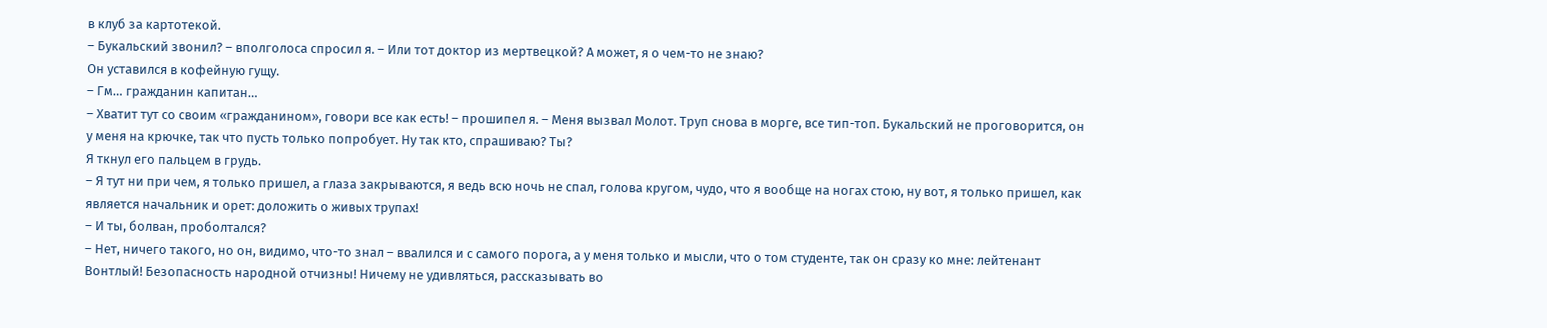в клуб за картотекой.
– Букальский звонил? – вполголоса спросил я. – Или тот доктор из мертвецкой? А может, я о чем-то не знаю?
Он уставился в кофейную гущу.
– Гм… гражданин капитан…
– Хватит тут со своим «гражданином», говори все как есть! – прошипел я. – Меня вызвал Молот. Труп снова в морге, все тип-топ. Букальский не проговорится, он у меня на крючке, так что пусть только попробует. Ну так кто, спрашиваю? Ты?
Я ткнул его пальцем в грудь.
– Я тут ни при чем, я только пришел, а глаза закрываются, я ведь всю ночь не спал, голова кругом, чудо, что я вообще на ногах стою, ну вот, я только пришел, как является начальник и орет: доложить о живых трупах!
– И ты, болван, проболтался?
– Нет, ничего такого, но он, видимо, что-то знал – ввалился и с самого порога, а у меня только и мысли, что о том студенте, так он сразу ко мне: лейтенант Вонтлый! Безопасность народной отчизны! Ничему не удивляться, рассказывать во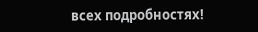всех подробностях!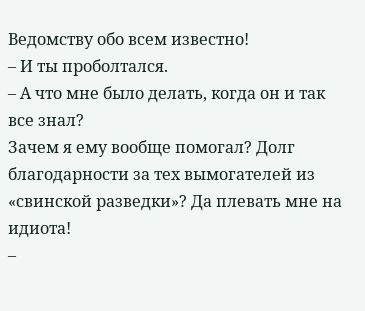Ведомству обо всем известно!
– И ты проболтался.
– А что мне было делать, когда он и так все знал?
Зачем я ему вообще помогал? Долг благодарности за тех вымогателей из «свинской разведки»? Да плевать мне на идиота!
–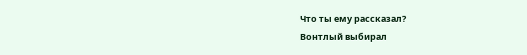Что ты ему рассказал?
Вонтлый выбирал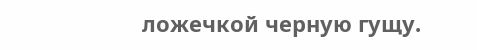ложечкой черную гущу.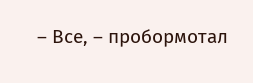– Все, – пробормотал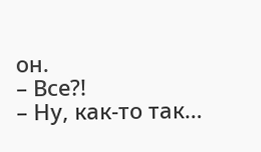он.
– Все?!
– Ну, как-то так…